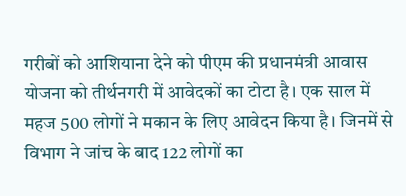गरीबों को आशियाना देने को पीएम की प्रधानमंत्री आवास योजना को तीर्थनगरी में आवेदकों का टोटा है। एक साल में महज 500 लोगों ने मकान के लिए आवेदन किया है। जिनमें से विभाग ने जांच के बाद 122 लोगों का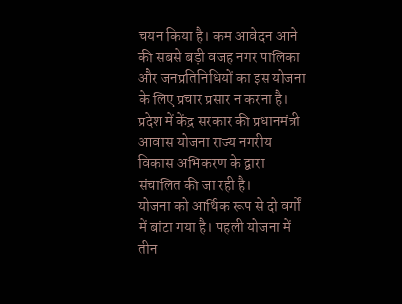चयन किया है। कम आवेदन आने की सबसे बड़ी वजह नगर पालिका और जनप्रतिनिधियों का इस योजना के लिए प्रचार प्रसार न करना है।
प्रदेश में केंद्र सरकार की प्रधानमंत्री आवास योजना राज्य नगरीय विकास अभिकरण के द्वारा संचालित की जा रही है।
योजना को आर्थिक रूप से दो वर्गों में बांटा गया है। पहली योजना में तीन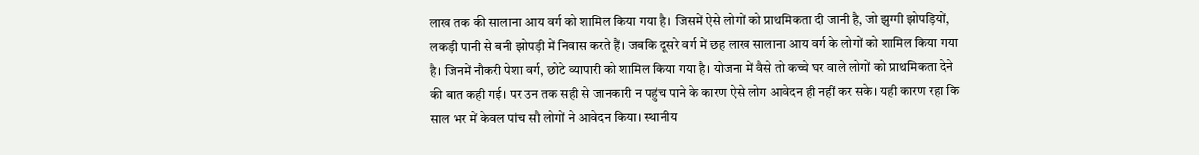लाख तक की सालाना आय वर्ग को शामिल किया गया है। जिसमें ऐसे लोगों को प्राथमिकता दी जानी है, जो झुग्गी झोपड़ियों, लकड़ी पानी से बनी झोपड़ी में निवास करते हैं। जबकि दूसरे वर्ग में छह लाख सालाना आय वर्ग के लोगों को शामिल किया गया है। जिनमें नौकरी पेशा वर्ग, छोटे व्यापारी को शामिल किया गया है। योजना में वैसे तो कच्चे घर वाले लोगों को प्राथमिकता देने की बात कही गई। पर उन तक सही से जानकारी न पहुंच पाने के कारण ऐसे लोग आवेदन ही नहीं कर सके। यही कारण रहा कि साल भर में केवल पांच सौ लोगों ने आवेदन किया। स्थानीय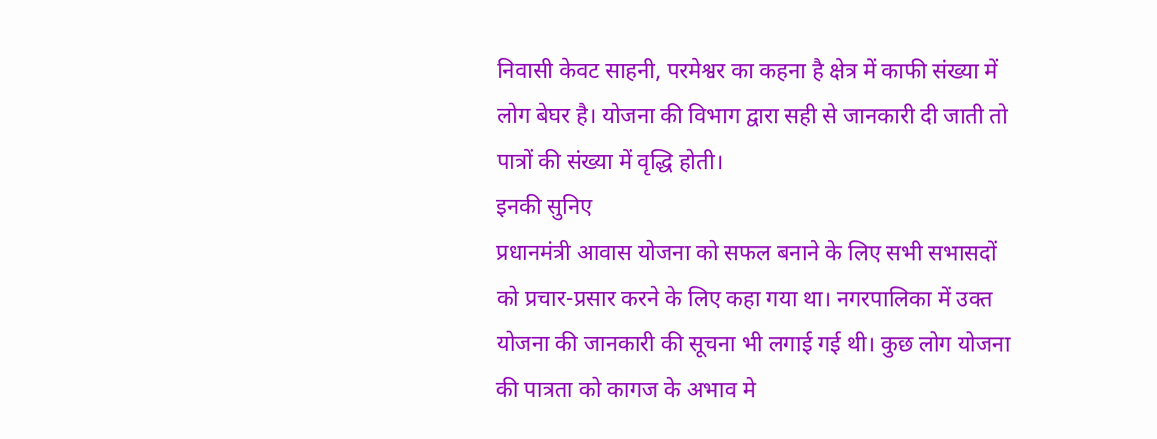निवासी केवट साहनी, परमेश्वर का कहना है क्षेत्र में काफी संख्या में लोग बेघर है। योजना की विभाग द्वारा सही से जानकारी दी जाती तो पात्रों की संख्या में वृद्धि होती।
इनकी सुनिए
प्रधानमंत्री आवास योजना को सफल बनाने के लिए सभी सभासदों को प्रचार-प्रसार करने के लिए कहा गया था। नगरपालिका में उक्त योजना की जानकारी की सूचना भी लगाई गई थी। कुछ लोग योजना की पात्रता को कागज के अभाव मे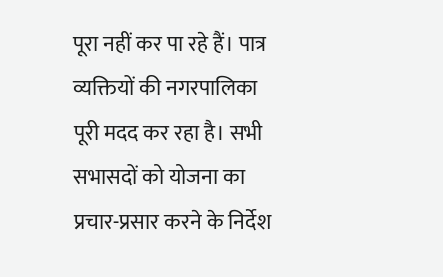पूरा नहीं कर पा रहे हैं। पात्र व्यक्तियों की नगरपालिका पूरी मदद कर रहा है। सभी सभासदों को योजना का प्रचार-प्रसार करने के निर्देश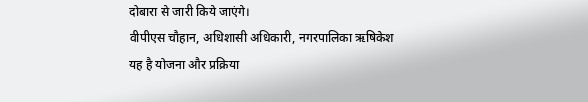दोबारा से जारी किये जाएंगे।
वीपीएस चौहान, अधिशासी अधिकारी, नगरपालिका ऋषिकेश
यह है योजना और प्रक्रिया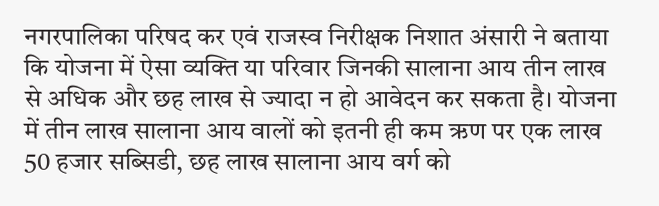नगरपालिका परिषद कर एवं राजस्व निरीक्षक निशात अंसारी ने बताया कि योजना में ऐसा व्यक्ति या परिवार जिनकी सालाना आय तीन लाख से अधिक और छह लाख से ज्यादा न हो आवेदन कर सकता है। योजना में तीन लाख सालाना आय वालों को इतनी ही कम ऋण पर एक लाख 50 हजार सब्सिडी, छह लाख सालाना आय वर्ग को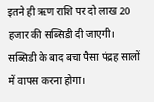इतने ही ऋण राशि पर दो लाख 20 हजार की सब्सिडी दी जाएगी। सब्सिडी के बाद बचा पैसा पंद्रह सालों में वापस करना होगा।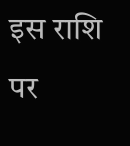इस राशि पर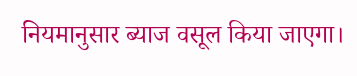नियमानुसार ब्याज वसूल किया जाएगा।